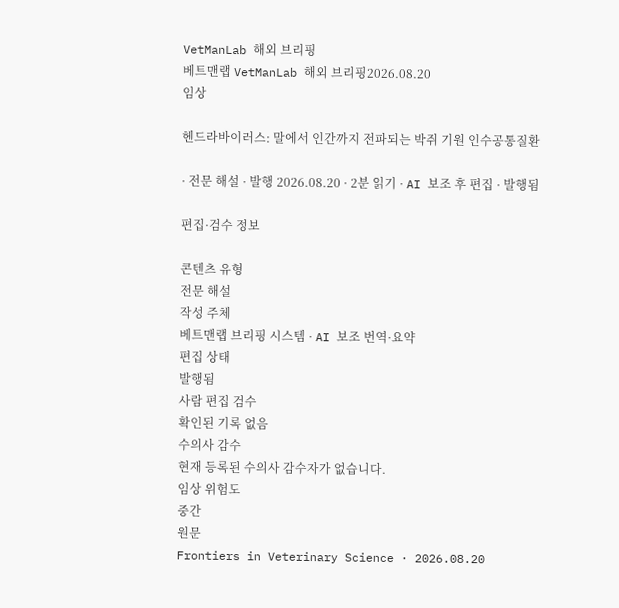VetManLab 해외 브리핑
베트맨랩 VetManLab 해외 브리핑2026.08.20
임상

헨드라바이러스: 말에서 인간까지 전파되는 박쥐 기원 인수공통질환

· 전문 해설 · 발행 2026.08.20 · 2분 읽기 · AI 보조 후 편집 · 발행됨

편집·검수 정보

콘텐츠 유형
전문 해설
작성 주체
베트맨랩 브리핑 시스템 · AI 보조 번역·요약
편집 상태
발행됨
사람 편집 검수
확인된 기록 없음
수의사 감수
현재 등록된 수의사 감수자가 없습니다.
임상 위험도
중간
원문
Frontiers in Veterinary Science · 2026.08.20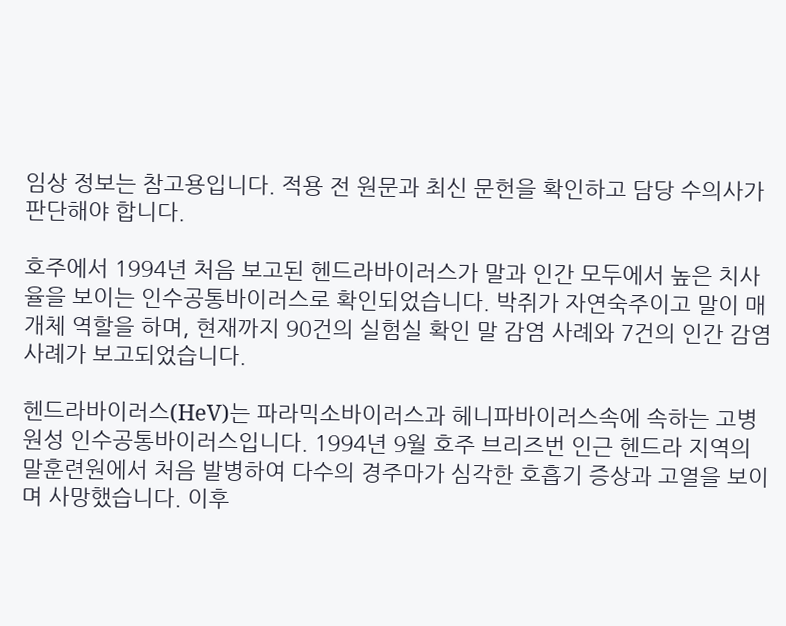임상 정보는 참고용입니다. 적용 전 원문과 최신 문헌을 확인하고 담당 수의사가 판단해야 합니다.

호주에서 1994년 처음 보고된 헨드라바이러스가 말과 인간 모두에서 높은 치사율을 보이는 인수공통바이러스로 확인되었습니다. 박쥐가 자연숙주이고 말이 매개체 역할을 하며, 현재까지 90건의 실험실 확인 말 감염 사례와 7건의 인간 감염 사례가 보고되었습니다.

헨드라바이러스(HeV)는 파라믹소바이러스과 헤니파바이러스속에 속하는 고병원성 인수공통바이러스입니다. 1994년 9월 호주 브리즈번 인근 헨드라 지역의 말훈련원에서 처음 발병하여 다수의 경주마가 심각한 호흡기 증상과 고열을 보이며 사망했습니다. 이후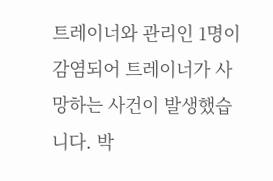트레이너와 관리인 1명이 감염되어 트레이너가 사망하는 사건이 발생했습니다. 박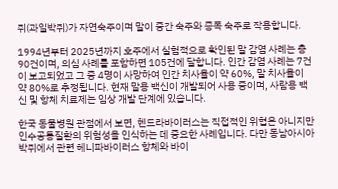쥐(과일박쥐)가 자연숙주이며 말이 중간 숙주와 증폭 숙주로 작용합니다.

1994년부터 2025년까지 호주에서 실험적으로 확인된 말 감염 사례는 총 90건이며, 의심 사례를 포함하면 105건에 달합니다. 인간 감염 사례는 7건이 보고되었고 그 중 4명이 사망하여 인간 치사율이 약 60%, 말 치사율이 약 80%로 추정됩니다. 현재 말용 백신이 개발되어 사용 중이며, 사람용 백신 및 항체 치료제는 임상 개발 단계에 있습니다.

한국 동물병원 관점에서 보면, 헨드라바이러스는 직접적인 위협은 아니지만 인수공통질환의 위험성을 인식하는 데 중요한 사례입니다. 다만 동남아시아 박쥐에서 관련 헤니파바이러스 항체와 바이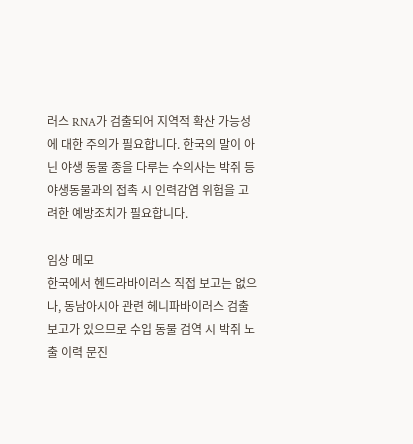러스 RNA가 검출되어 지역적 확산 가능성에 대한 주의가 필요합니다. 한국의 말이 아닌 야생 동물 종을 다루는 수의사는 박쥐 등 야생동물과의 접촉 시 인력감염 위험을 고려한 예방조치가 필요합니다.

임상 메모
한국에서 헨드라바이러스 직접 보고는 없으나, 동남아시아 관련 헤니파바이러스 검출 보고가 있으므로 수입 동물 검역 시 박쥐 노출 이력 문진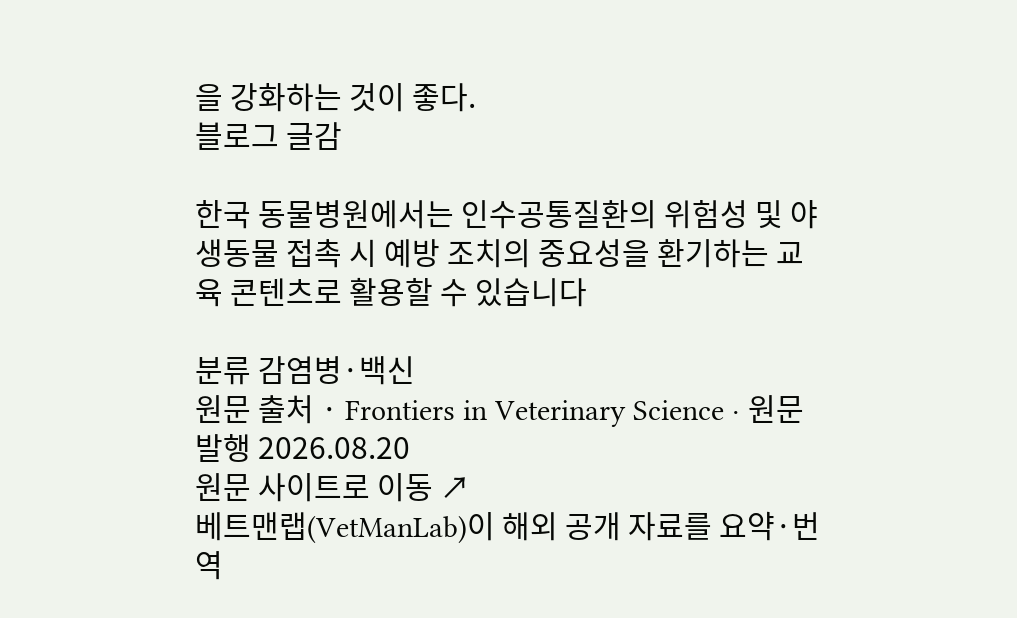을 강화하는 것이 좋다.
블로그 글감

한국 동물병원에서는 인수공통질환의 위험성 및 야생동물 접촉 시 예방 조치의 중요성을 환기하는 교육 콘텐츠로 활용할 수 있습니다

분류 감염병·백신
원문 출처 · Frontiers in Veterinary Science · 원문 발행 2026.08.20
원문 사이트로 이동 ↗
베트맨랩(VetManLab)이 해외 공개 자료를 요약·번역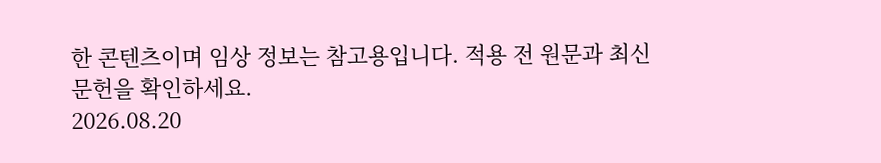한 콘텐츠이며 임상 정보는 참고용입니다. 적용 전 원문과 최신 문헌을 확인하세요.
2026.08.20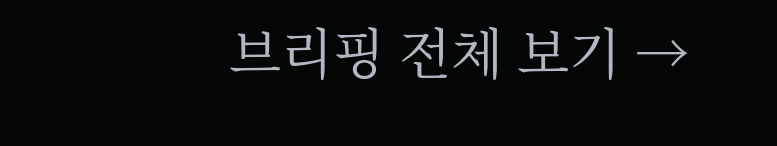브리핑 전체 보기 →